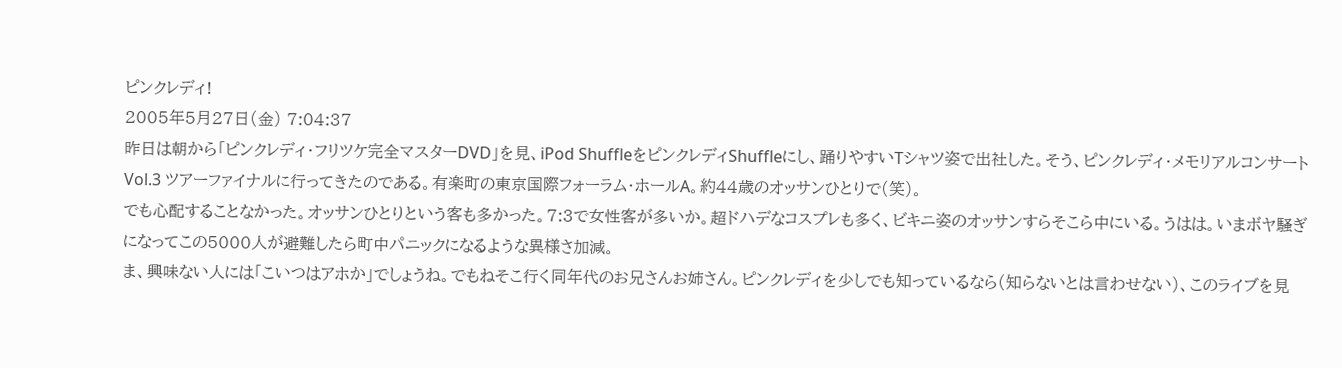ピンクレディ!
2005年5月27日(金) 7:04:37
昨日は朝から「ピンクレディ・フリツケ完全マスターDVD」を見、iPod ShuffleをピンクレディShuffleにし、踊りやすいTシャツ姿で出社した。そう、ピンクレディ・メモリアルコンサートVol.3 ツアーファイナルに行ってきたのである。有楽町の東京国際フォーラム・ホールA。約44歳のオッサンひとりで(笑)。
でも心配することなかった。オッサンひとりという客も多かった。7:3で女性客が多いか。超ドハデなコスプレも多く、ビキニ姿のオッサンすらそこら中にいる。うはは。いまボヤ騒ぎになってこの5000人が避難したら町中パニックになるような異様さ加減。
ま、興味ない人には「こいつはアホか」でしょうね。でもねそこ行く同年代のお兄さんお姉さん。ピンクレディを少しでも知っているなら(知らないとは言わせない)、このライブを見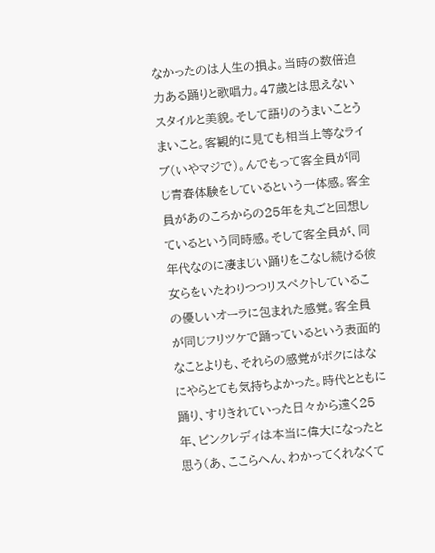なかったのは人生の損よ。当時の数倍迫力ある踊りと歌唱力。47歳とは思えないスタイルと美貌。そして語りのうまいことうまいこと。客観的に見ても相当上等なライブ(いやマジで)。んでもって客全員が同じ青春体験をしているという一体感。客全員があのころからの25年を丸ごと回想しているという同時感。そして客全員が、同年代なのに凄まじい踊りをこなし続ける彼女らをいたわりつつリスペクトしているこの優しいオーラに包まれた感覚。客全員が同じフリツケで踊っているという表面的なことよりも、それらの感覚がボクにはなにやらとても気持ちよかった。時代とともに踊り、すりきれていった日々から遠く25年、ピンクレディは本当に偉大になったと思う(あ、ここらへん、わかってくれなくて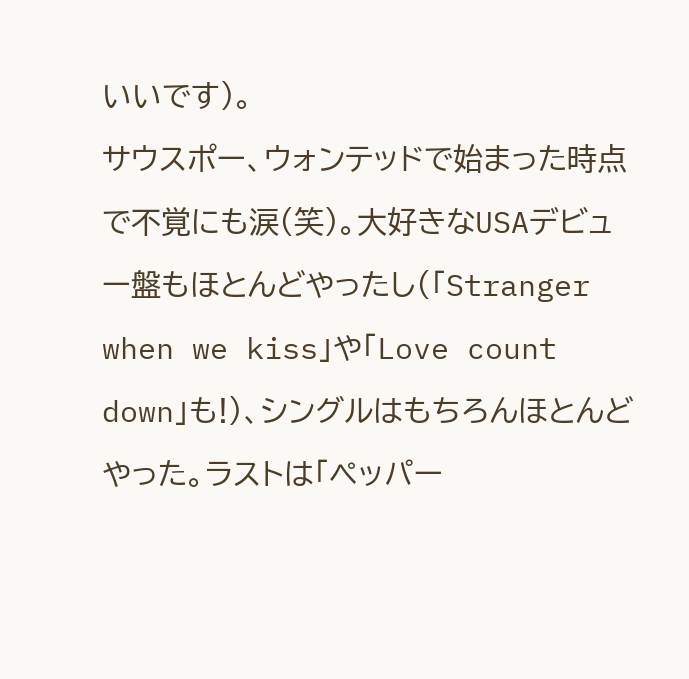いいです)。
サウスポー、ウォンテッドで始まった時点で不覚にも涙(笑)。大好きなUSAデビュー盤もほとんどやったし(「Stranger when we kiss」や「Love count down」も!)、シングルはもちろんほとんどやった。ラストは「ペッパー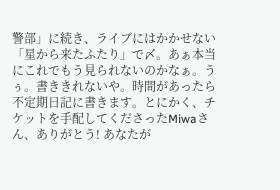警部」に続き、ライブにはかかせない「星から来たふたり」で〆。あぁ本当にこれでもう見られないのかなぁ。うぅ。書ききれないや。時間があったら不定期日記に書きます。とにかく、チケットを手配してくださったMiwaさん、ありがとう! あなたが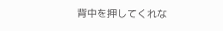背中を押してくれな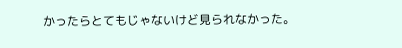かったらとてもじゃないけど見られなかった。